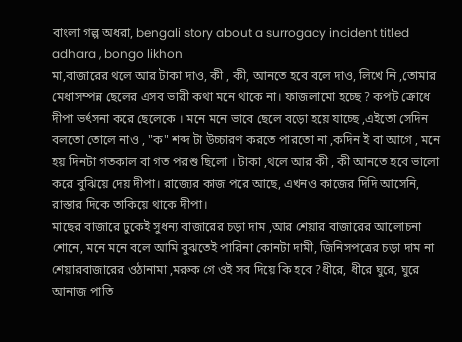বাংলা গল্প অধরা, bengali story about a surrogacy incident titled adhara , bongo likhon
মা,বাজারের থলে আর টাকা দাও, কী , কী, আনতে হবে বলে দাও, লিখে নি ,তোমার মেধাসম্পন্ন ছেলের এসব ভারী কথা মনে থাকে না। ফাজলামো হচ্ছে ? কপট ক্রোধে দীপা ভর্ৎসনা করে ছেলেকে । মনে মনে ভাবে ছেলে বড়ো হয়ে যাচ্ছে ,এইতো সেদিন বলতো তোলে নাও , "ক" শব্দ টা উচ্চারণ করতে পারতো না ,কদিন ই বা আগে , মনে হয় দিনটা গতকাল বা গত পরশু ছিলো । টাকা ,থলে আর কী , কী আনতে হবে ভালো করে বুঝিয়ে দেয় দীপা। রাজ্যের কাজ পরে আছে, এখনও কাজের দিদি আসেনি, রাস্তার দিকে তাকিয়ে থাকে দীপা।
মাছের বাজারে ঢুকেই সুধন্য বাজারের চড়া দাম ,আর শেয়ার বাজারের আলোচনা শোনে, মনে মনে বলে আমি বুঝতেই পারিনা কোনটা দামী, জিনিসপত্রের চড়া দাম না শেয়ারবাজারের ওঠানামা ,মরুক গে ওই সব দিয়ে কি হবে ?ধীরে, ধীরে ঘুরে, ঘুরে আনাজ পাতি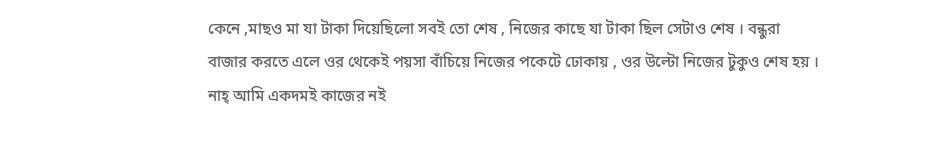কেনে ,মাছও মা যা টাকা দিয়েছিলো সবই তো শেষ , নিজের কাছে যা টাকা ছিল সেটাও শেষ । বন্ধুরা বাজার করতে এলে ওর থেকেই পয়সা বাঁচিয়ে নিজের পকেটে ঢোকায় , ওর উল্টো নিজের টুকুও শেষ হয় । নাহ্ আমি একদমই কাজের নই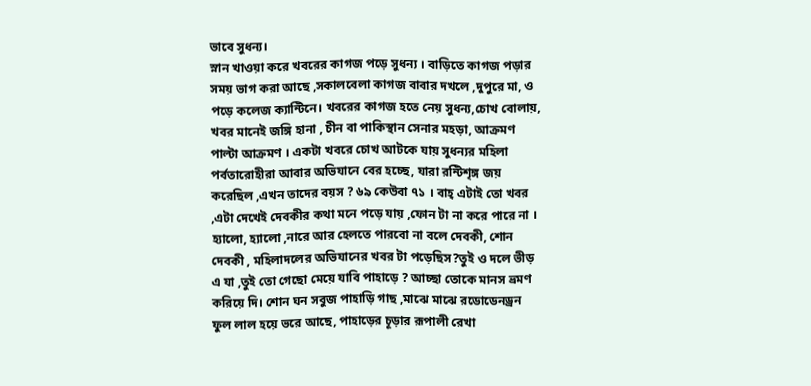ভাবে সুধন্য।
স্নান খাওয়া করে খবরের কাগজ পড়ে সুধন্য । বাড়িতে কাগজ পড়ার সময় ভাগ করা আছে ,সকালবেলা কাগজ বাবার দখলে ,দুপুরে মা, ও পড়ে কলেজ ক্যান্টিনে। খবরের কাগজ হতে নেয় সুধন্য,চোখ বোলায়, খবর মানেই জঙ্গি হানা , চীন বা পাকিস্থান সেনার মহড়া, আক্রমণ পাল্টা আক্রমণ । একটা খবরে চোখ আটকে যায় সুধন্যর মহিলা পর্বতারোহীরা আবার অভিযানে বের হচ্ছে, যারা রন্টিশৃঙ্গ জয় করেছিল ,এখন তাদের বয়স ? ৬৯ কেউবা ৭১ । বাহ্ এটাই তো খবর ,এটা দেখেই দেবকীর কথা মনে পড়ে যায় ,ফোন টা না করে পারে না ।
হ্যালো, হ্যালো ,নারে আর হেলতে পারবো না বলে দেবকী, শোন দেবকী , মহিলাদলের অভিযানের খবর টা পড়েছিস?তুই ও দলে ভীড় এ যা ,তুই তো গেছো মেয়ে যাবি পাহাড়ে ? আচ্ছা তোকে মানস ভ্রমণ করিয়ে দি। শোন ঘন সবুজ পাহাড়ি গাছ ,মাঝে মাঝে রডোডেনড্রন ফুল লাল হয়ে ভরে আছে, পাহাড়ের চূড়ার রূপালী রেখা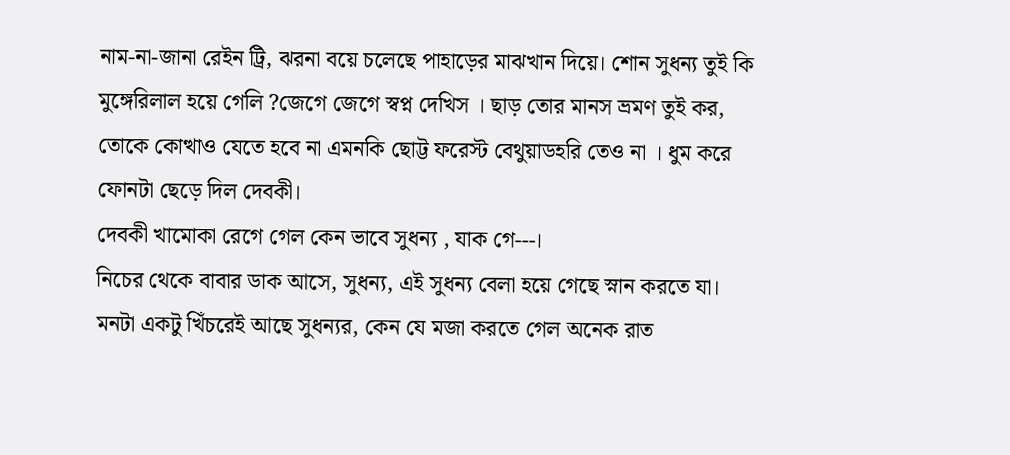নাম-না-জানা রেইন ট্রি, ঝরনা বয়ে চলেছে পাহাড়ের মাঝখান দিয়ে। শোন সুধন্য তুই কি মুঙ্গেরিলাল হয়ে গেলি ?জেগে জেগে স্বপ্ন দেখিস । ছাড় তোর মানস ভ্রমণ তুই কর, তোকে কোত্থাও যেতে হবে না এমনকি ছোট্ট ফরেস্ট বেথুয়াডহরি তেও না । ধুম করে ফোনটা ছেড়ে দিল দেবকী।
দেবকী খামোকা রেগে গেল কেন ভাবে সুধন্য , যাক গে---।
নিচের থেকে বাবার ডাক আসে, সুধন্য, এই সুধন্য বেলা হয়ে গেছে স্নান করতে যা।
মনটা একটু খিঁচরেই আছে সুধন্যর, কেন যে মজা করতে গেল অনেক রাত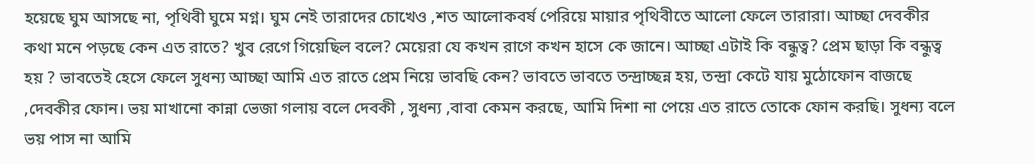হয়েছে ঘুম আসছে না, পৃথিবী ঘুমে মগ্ন। ঘুম নেই তারাদের চোখেও ,শত আলোকবর্ষ পেরিয়ে মায়ার পৃথিবীতে আলো ফেলে তারারা। আচ্ছা দেবকীর কথা মনে পড়ছে কেন এত রাতে? খুব রেগে গিয়েছিল বলে? মেয়েরা যে কখন রাগে কখন হাসে কে জানে। আচ্ছা এটাই কি বন্ধুত্ব? প্রেম ছাড়া কি বন্ধুত্ব হয় ? ভাবতেই হেসে ফেলে সুধন্য আচ্ছা আমি এত রাতে প্রেম নিয়ে ভাবছি কেন? ভাবতে ভাবতে তন্দ্রাচ্ছন্ন হয়, তন্দ্রা কেটে যায় মুঠোফোন বাজছে ,দেবকীর ফোন। ভয় মাখানো কান্না ভেজা গলায় বলে দেবকী , সুধন্য ,বাবা কেমন করছে, আমি দিশা না পেয়ে এত রাতে তোকে ফোন করছি। সুধন্য বলে ভয় পাস না আমি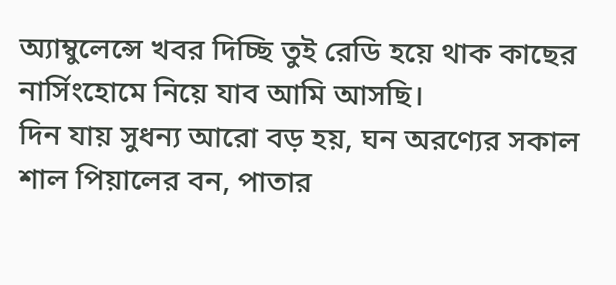অ্যাম্বুলেন্সে খবর দিচ্ছি তুই রেডি হয়ে থাক কাছের নার্সিংহোমে নিয়ে যাব আমি আসছি।
দিন যায় সুধন্য আরো বড় হয়, ঘন অরণ্যের সকাল শাল পিয়ালের বন, পাতার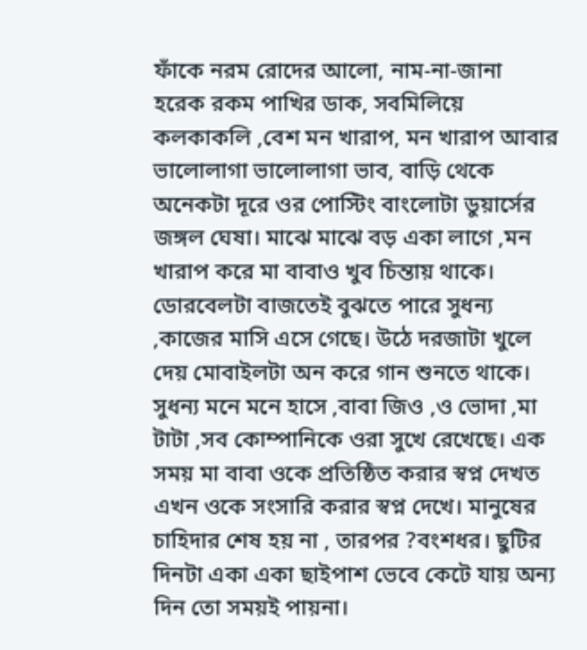ফাঁকে নরম রোদের আলো, নাম-না-জানা হরেক রকম পাখির ডাক, সবমিলিয়ে কলকাকলি ,বেশ মন খারাপ, মন খারাপ আবার ভালোলাগা ভালোলাগা ভাব, বাড়ি থেকে অনেকটা দূরে ওর পোস্টিং বাংলোটা ডুয়ার্সের জঙ্গল ঘেষা। মাঝে মাঝে বড় একা লাগে ,মন খারাপ করে মা বাবাও খুব চিন্তায় থাকে। ডোরবেলটা বাজতেই বুঝতে পারে সুধন্য ,কাজের মাসি এসে গেছে। উঠে দরজাটা খুলে দেয় মোবাইলটা অন করে গান শুনতে থাকে।
সুধন্য মনে মনে হাসে ,বাবা জিও ,ও ভোদা ,মা টাটা ,সব কোম্পানিকে ওরা সুখে রেখেছে। এক সময় মা বাবা ওকে প্রতিষ্ঠিত করার স্বপ্ন দেখত এখন ওকে সংসারি করার স্বপ্ন দেখে। মানুষের চাহিদার শেষ হয় না , তারপর ?বংশধর। ছুটির দিনটা একা একা ছাইপাশ ভেবে কেটে যায় অন্য দিন তো সময়ই পায়না।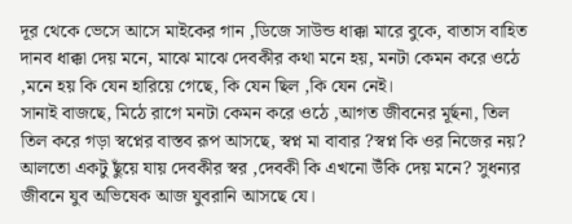দূর থেকে ভেসে আসে মাইকের গান ,ডিজে সাউন্ড ধাক্কা মারে বুকে, বাতাস বাহিত দানব ধাক্কা দেয় মনে, মাঝে মাঝে দেবকীর কথা মনে হয়, মনটা কেমন করে ওঠে ,মনে হয় কি যেন হারিয়ে গেছে, কি যেন ছিল ,কি যেন নেই।
সানাই বাজছে, মিঠে রাগে মনটা কেমন করে ওঠে ,আগত জীবনের মূর্ছনা, তিল তিল করে গড়া স্বপ্নের বাস্তব রূপ আসছে, স্বপ্ন মা বাবার ?স্বপ্ন কি ওর নিজের নয়? আলতো একটু ছুঁয়ে যায় দেবকীর স্বর ,দেবকী কি এখনো উঁকি দেয় মনে? সুধন্যর জীবনে যুব অভিষেক আজ যুবরানি আসছে যে।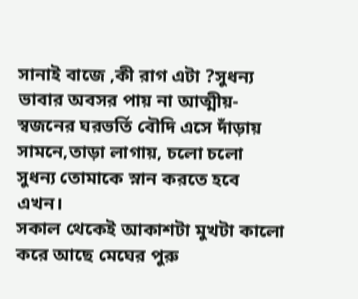সানাই বাজে ,কী রাগ এটা ?সুধন্য ভাবার অবসর পায় না আত্মীয়-স্বজনের ঘরভর্তি বৌদি এসে দাঁড়ায় সামনে,তাড়া লাগায়, চলো চলো সুধন্য তোমাকে স্নান করতে হবে এখন।
সকাল থেকেই আকাশটা মুখটা কালো করে আছে মেঘের পুরু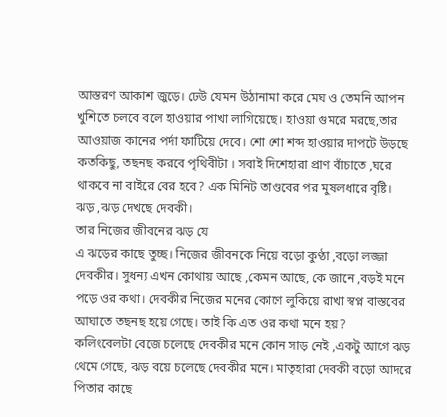আস্তরণ আকাশ জুড়ে। ঢেউ যেমন উঠানামা করে মেঘ ও তেমনি আপন খুশিতে চলবে বলে হাওয়ার পাখা লাগিয়েছে। হাওয়া গুমরে মরছে,তার আওয়াজ কানের পর্দা ফাটিয়ে দেবে। শো শো শব্দ হাওয়ার দাপটে উড়ছে কতকিছু, তছনছ করবে পৃথিবীটা । সবাই দিশেহারা প্রাণ বাঁচাতে ,ঘরে থাকবে না বাইরে বের হবে? এক মিনিট তাণ্ডবের পর মুষলধারে বৃষ্টি।
ঝড় ,ঝড় দেখছে দেবকী।
তার নিজের জীবনের ঝড় যে
এ ঝড়ের কাছে তুচ্ছ। নিজের জীবনকে নিয়ে বড়ো কুণ্ঠা ,বড়ো লজ্জা দেবকীর। সুধন্য এখন কোথায় আছে ,কেমন আছে, কে জানে ,বড়ই মনে পড়ে ওর কথা। দেবকীর নিজের মনের কোণে লুকিয়ে রাখা স্বপ্ন বাস্তবের আঘাতে তছনছ হয়ে গেছে। তাই কি এত ওর কথা মনে হয়?
কলিংবেলটা বেজে চলেছে দেবকীর মনে কোন সাড় নেই ,একটু আগে ঝড় থেমে গেছে, ঝড় বয়ে চলেছে দেবকীর মনে। মাতৃহারা দেবকী বড়ো আদরে পিতার কাছে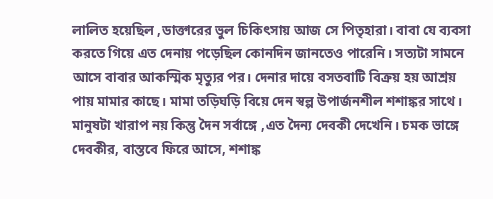লালিত হয়েছিল ,ডাক্তারের ভুল চিকিৎসায় আজ সে পিতৃহারা। বাবা যে ব্যবসা করতে গিয়ে এত দেনায় পড়েছিল কোনদিন জানতেও পারেনি। সত্যটা সামনে আসে বাবার আকস্মিক মৃত্যুর পর। দেনার দায়ে বসতবাটি বিক্রয় হয় আশ্রয় পায় মামার কাছে। মামা তড়িঘড়ি বিয়ে দেন স্বল্প উপার্জনশীল শশাঙ্কর সাথে।
মানুষটা খারাপ নয় কিন্তু দৈন সর্বাঙ্গে ,এত দৈন্য দেবকী দেখেনি। চমক ভাঙ্গে দেবকীর, বাস্তবে ফিরে আসে, শশাঙ্ক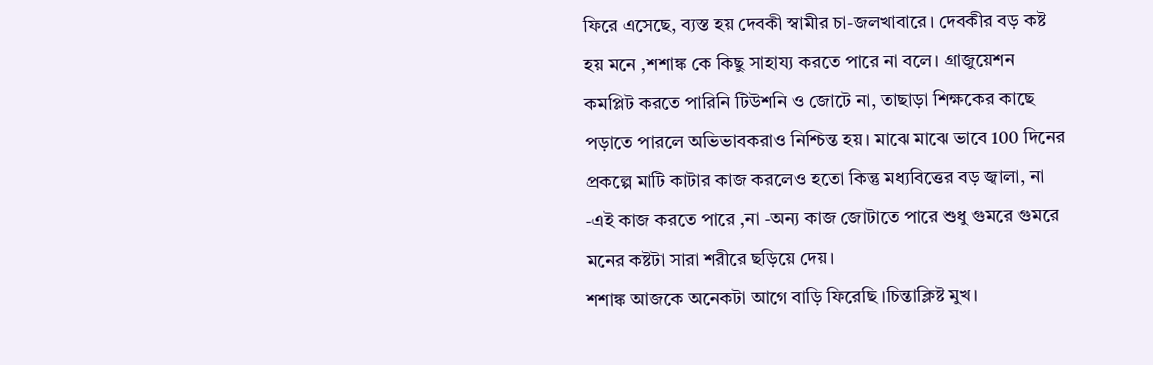ফিরে এসেছে, ব্যস্ত হয় দেবকী স্বামীর চা-জলখাবারে। দেবকীর বড় কষ্ট হয় মনে ,শশাঙ্ক কে কিছু সাহায্য করতে পারে না বলে। গ্রাজুয়েশন কমপ্লিট করতে পারিনি টিউশনি ও জোটে না, তাছাড়া শিক্ষকের কাছে পড়াতে পারলে অভিভাবকরাও নিশ্চিন্ত হয়। মাঝে মাঝে ভাবে 100 দিনের প্রকল্পে মাটি কাটার কাজ করলেও হতো কিন্তু মধ্যবিত্তের বড় জ্বালা, না -এই কাজ করতে পারে ,না -অন্য কাজ জোটাতে পারে শুধু গুমরে গুমরে মনের কষ্টটা সারা শরীরে ছড়িয়ে দেয়।
শশাঙ্ক আজকে অনেকটা আগে বাড়ি ফিরেছি ।চিন্তাক্লিষ্ট মুখ।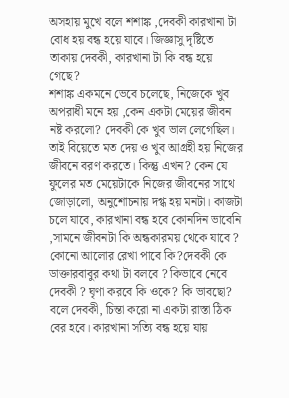অসহায় মুখে বলে শশাঙ্ক ,দেবকী কারখানা টা বোধ হয় বন্ধ হয়ে যাবে। জিজ্ঞাসু দৃষ্টিতে তাকায় দেবকী, কারখানা টা কি বন্ধ হয়ে গেছে?
শশাঙ্ক একমনে ভেবে চলেছে, নিজেকে খুব অপরাধী মনে হয় ,কেন একটা মেয়ের জীবন নষ্ট করলো? দেবকী কে খুব ভাল লেগেছিল। তাই বিয়েতে মত দেয় ও খুব আগ্রহী হয় নিজের জীবনে বরণ করতে। কিন্তু এখন? কেন যে ফুলের মত মেয়েটাকে নিজের জীবনের সাথে জোড়ালো, অনুশোচনায় দগ্ধ হয় মনটা। কাজটা চলে যাবে, কারখানা বন্ধ হবে কোনদিন ভাবেনি ,সামনে জীবনটা কি অন্ধকারময় থেকে যাবে ? কোনো আলোর রেখা পাবে কি?দেবকী কে ডাক্তারবাবুর কথা টা বলবে ? কিভাবে নেবে দেবকী ? ঘৃণা করবে কি ওকে? কি ভাবছো? বলে দেবকী, চিন্তা করো না একটা রাস্তা ঠিক বের হবে। কারখানা সত্যি বন্ধ হয়ে যায়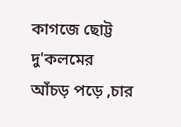কাগজে ছোট্ট দু'কলমের আঁচড় পড়ে ,চার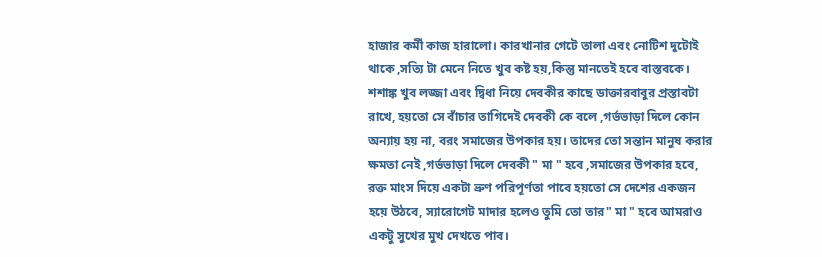হাজার কর্মী কাজ হারালো। কারখানার গেটে তালা এবং নোটিশ দুটোই থাকে ,সত্যি টা মেনে নিতে খুব কষ্ট হয়,কিন্তু মানতেই হবে বাস্তবকে।
শশাঙ্ক খুব লজ্জা এবং দ্বিধা নিয়ে দেবকীর কাছে ডাক্তারবাবুর প্রস্তাবটা রাখে, হয়তো সে বাঁচার তাগিদেই দেবকী কে বলে ,গর্ভভাড়া দিলে কোন অন্যায় হয় না, বরং সমাজের উপকার হয়। তাদের তো সন্তান মানুষ করার ক্ষমতা নেই ,গর্ভভাড়া দিলে দেবকী " মা " হবে ,সমাজের উপকার হবে, রক্ত মাংস দিয়ে একটা ভ্রুণ পরিপূর্ণতা পাবে হয়তো সে দেশের একজন হয়ে উঠবে, স্যারোগেট মাদার হলেও তুমি তো তার" মা " হবে আমরাও একটু সুখের মুখ দেখতে পাব।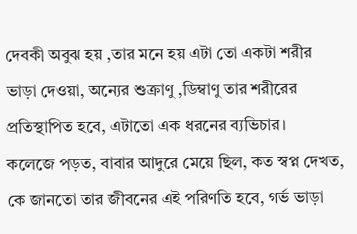দেবকী অবুঝ হয় ,তার মনে হয় এটা তো একটা শরীর ভাড়া দেওয়া, অন্যের শুক্রাণু ,ডিম্বাণু তার শরীরের প্রতিস্থাপিত হবে, এটাতো এক ধরনের ব্যভিচার।
কলেজে পড়ত, বাবার আদুরে মেয়ে ছিল, কত স্বপ্ন দেখত, কে জানতো তার জীবনের এই পরিণতি হবে, গর্ভ ভাড়া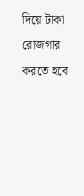দিয়ে টাকা রোজগার করতে হবে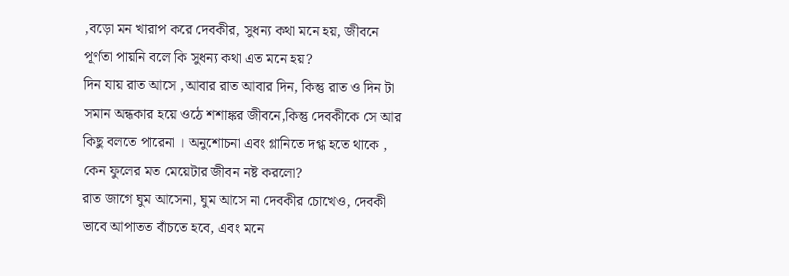,বড়ো মন খারাপ করে দেবকীর, সুধন্য কথা মনে হয়, জীবনে পূর্ণতা পায়নি বলে কি সুধন্য কথা এত মনে হয়?
দিন যায় রাত আসে ,আবার রাত আবার দিন, কিন্তু রাত ও দিন টা সমান অন্ধকার হয়ে ওঠে শশাঙ্কর জীবনে,কিন্তু দেবকীকে সে আর কিছু বলতে পারেনা । অনুশোচনা এবং গ্লানিতে দগ্ধ হতে থাকে , কেন ফুলের মত মেয়েটার জীবন নষ্ট করলো?
রাত জাগে ঘুম আসেনা, ঘুম আসে না দেবকীর চোখেও, দেবকী ভাবে আপাতত বাঁচতে হবে, এবং মনে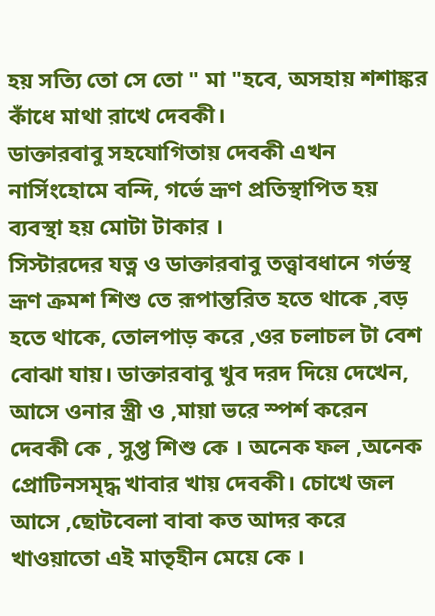হয় সত্যি তো সে তো " মা "হবে, অসহায় শশাঙ্কর কাঁধে মাথা রাখে দেবকী।
ডাক্তারবাবু সহযোগিতায় দেবকী এখন নার্সিংহোমে বন্দি, গর্ভে ভ্রূণ প্রতিস্থাপিত হয় ব্যবস্থা হয় মোটা টাকার ।
সিস্টারদের যত্ন ও ডাক্তারবাবু তত্ত্বাবধানে গর্ভস্থ ভ্রূণ ক্রমশ শিশু তে রূপান্তরিত হতে থাকে ,বড় হতে থাকে, তোলপাড় করে ,ওর চলাচল টা বেশ বোঝা যায়। ডাক্তারবাবু খুব দরদ দিয়ে দেখেন, আসে ওনার স্ত্রী ও ,মায়া ভরে স্পর্শ করেন দেবকী কে , সুপ্ত শিশু কে । অনেক ফল ,অনেক প্রোটিনসমৃদ্ধ খাবার খায় দেবকী। চোখে জল আসে ,ছোটবেলা বাবা কত আদর করে খাওয়াতো এই মাতৃহীন মেয়ে কে ।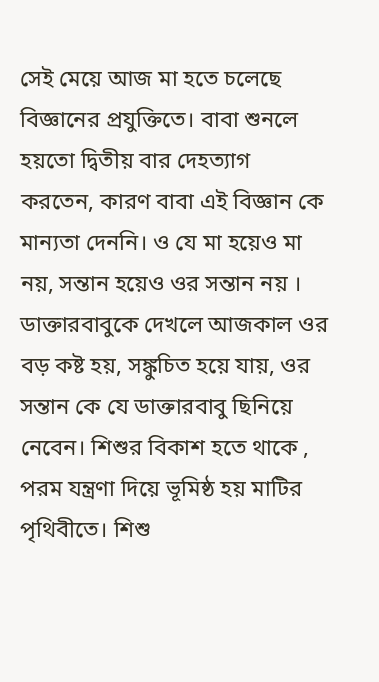সেই মেয়ে আজ মা হতে চলেছে বিজ্ঞানের প্রযুক্তিতে। বাবা শুনলে হয়তো দ্বিতীয় বার দেহত্যাগ করতেন, কারণ বাবা এই বিজ্ঞান কে মান্যতা দেননি। ও যে মা হয়েও মা নয়, সন্তান হয়েও ওর সন্তান নয় ।
ডাক্তারবাবুকে দেখলে আজকাল ওর বড় কষ্ট হয়, সঙ্কুচিত হয়ে যায়, ওর সন্তান কে যে ডাক্তারবাবু ছিনিয়ে নেবেন। শিশুর বিকাশ হতে থাকে , পরম যন্ত্রণা দিয়ে ভূমিষ্ঠ হয় মাটির পৃথিবীতে। শিশু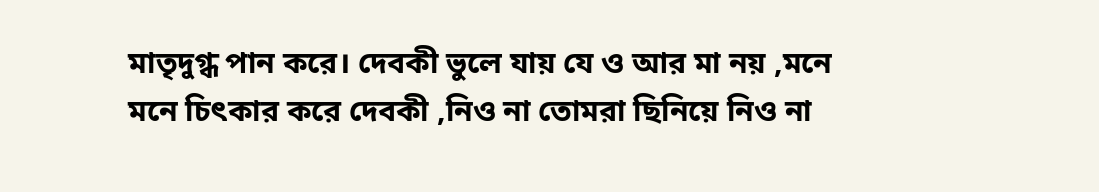মাতৃদুগ্ধ পান করে। দেবকী ভুলে যায় যে ও আর মা নয় ,মনে মনে চিৎকার করে দেবকী ,নিও না তোমরা ছিনিয়ে নিও না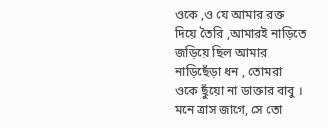ওকে ,ও যে আমার রক্ত দিয়ে তৈরি ,আমারই নাড়িতে জড়িয়ে ছিল আমার নাড়িছেঁড়া ধন , তোমরা ওকে ছুঁয়ো না ডাক্তার বাবু । মনে ত্রাস জাগে, সে তো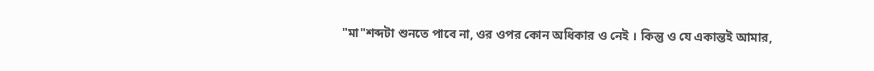"মা"শব্দটা শুনতে পাবে না, ওর ওপর কোন অধিকার ও নেই । কিন্তু ও যে একান্তই আমার,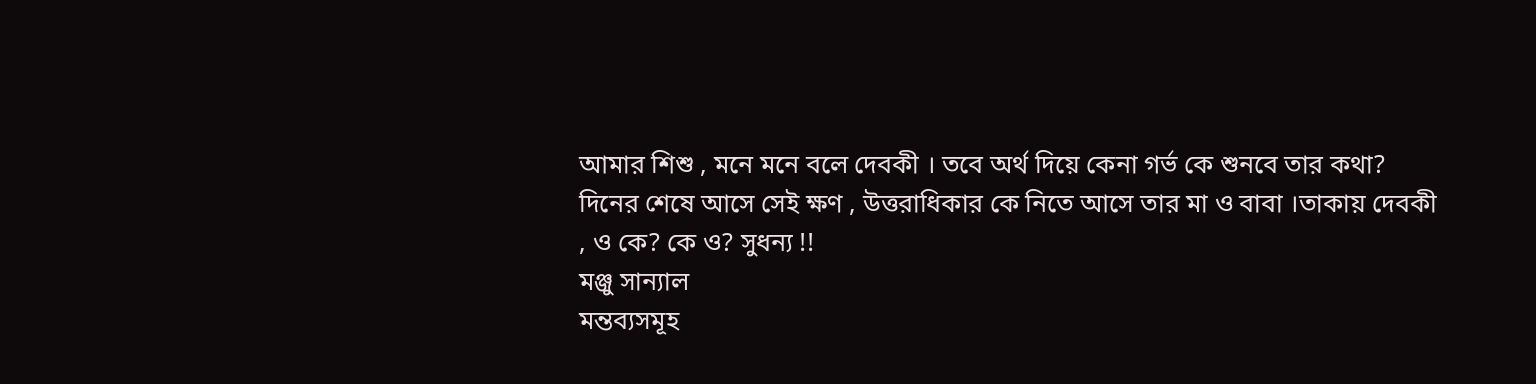আমার শিশু , মনে মনে বলে দেবকী । তবে অর্থ দিয়ে কেনা গর্ভ কে শুনবে তার কথা?
দিনের শেষে আসে সেই ক্ষণ , উত্তরাধিকার কে নিতে আসে তার মা ও বাবা ।তাকায় দেবকী , ও কে? কে ও? সুধন্য !!
মঞ্জু সান্যাল
মন্তব্যসমূহ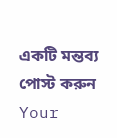একটি মন্তব্য পোস্ট করুন
Your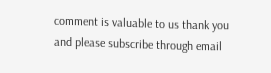comment is valuable to us thank you and please subscribe through email